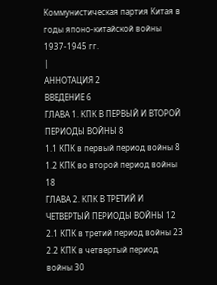Коммунистическая партия Китая в годы японо-китайской войны 1937-1945 гг.
|
АННОТАЦИЯ 2
ВВЕДЕНИЕ 6
ГЛАВА 1. КПК В ПЕРВЫЙ И ВТОРОЙ ПЕРИОДЫ ВОЙНЫ 8
1.1 КПК в первый период войны 8
1.2 КПК во второй период войны 18
ГЛАВА 2. КПК В ТРЕТИЙ И ЧЕТВЕРТЫЙ ПЕРИОДЫ ВОЙНЫ 12
2.1 КПК в третий период войны 23
2.2 КПК в четвертый период войны 30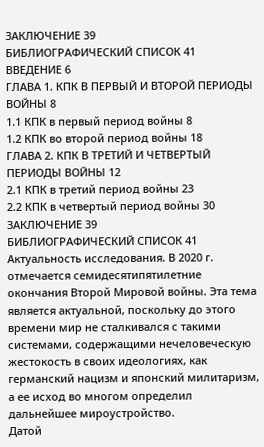ЗАКЛЮЧЕНИЕ 39
БИБЛИОГРАФИЧЕСКИЙ СПИСОК 41
ВВЕДЕНИЕ 6
ГЛАВА 1. КПК В ПЕРВЫЙ И ВТОРОЙ ПЕРИОДЫ ВОЙНЫ 8
1.1 КПК в первый период войны 8
1.2 КПК во второй период войны 18
ГЛАВА 2. КПК В ТРЕТИЙ И ЧЕТВЕРТЫЙ ПЕРИОДЫ ВОЙНЫ 12
2.1 КПК в третий период войны 23
2.2 КПК в четвертый период войны 30
ЗАКЛЮЧЕНИЕ 39
БИБЛИОГРАФИЧЕСКИЙ СПИСОК 41
Актуальность исследования. В 2020 г. отмечается семидесятипятилетние окончания Второй Мировой войны. Эта тема является актуальной, поскольку до этого времени мир не сталкивался с такими системами, содержащими нечеловеческую жестокость в своих идеологиях, как германский нацизм и японский милитаризм, а ее исход во многом определил дальнейшее мироустройство.
Датой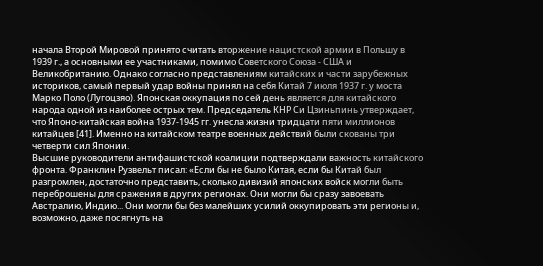начала Второй Мировой принято считать вторжение нацистской армии в Польшу в 1939 г., а основными ее участниками, помимо Советского Союза - США и Великобританию. Однако согласно представлениям китайских и части зарубежных историков, самый первый удар войны принял на себя Китай 7 июля 1937 г. у моста Марко Поло (Лугоцзяо). Японская оккупация по сей день является для китайского народа одной из наиболее острых тем. Председатель КНР Си Цзиньпинь утверждает, что Японо-китайская война 1937-1945 гг. унесла жизни тридцати пяти миллионов китайцев [41]. Именно на китайском театре военных действий были скованы три четверти сил Японии.
Высшие руководители антифашистской коалиции подтверждали важность китайского фронта. Франклин Рузвельт писал: «Если бы не было Китая, если бы Китай был разгромлен, достаточно представить, сколько дивизий японских войск могли быть переброшены для сражения в других регионах. Они могли бы сразу завоевать Австралию, Индию... Они могли бы без малейших усилий оккупировать эти регионы и, возможно, даже посягнуть на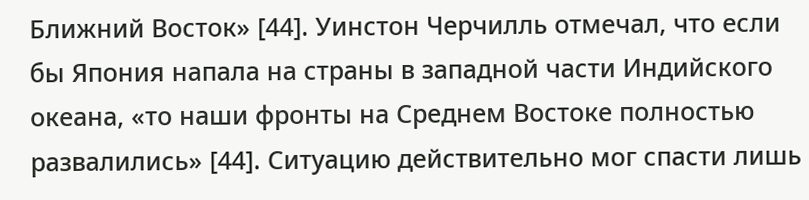Ближний Восток» [44]. Уинстон Черчилль отмечал, что если бы Япония напала на страны в западной части Индийского океана, «то наши фронты на Среднем Востоке полностью развалились» [44]. Ситуацию действительно мог спасти лишь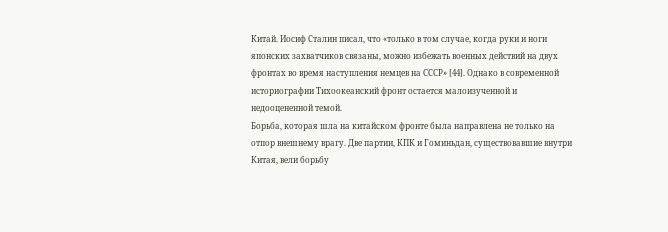Китай. Иосиф Сталин писал, что «только в том случае, когда руки и ноги японских захватчиков связаны, можно избежать военных действий на двух фронтах во время наступления немцев на СССР» [44]. Однако в современной историографии Тихоокеанский фронт остается малоизученной и недооцененной темой.
Борьба, которая шла на китайском фронте была направлена не только на отпор внешнему врагу. Две партии, КПК и Гоминьдан, существовавшие внутри Китая, вели борьбу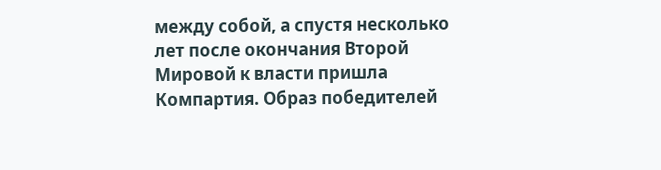между собой, а спустя несколько лет после окончания Второй Мировой к власти пришла Компартия. Образ победителей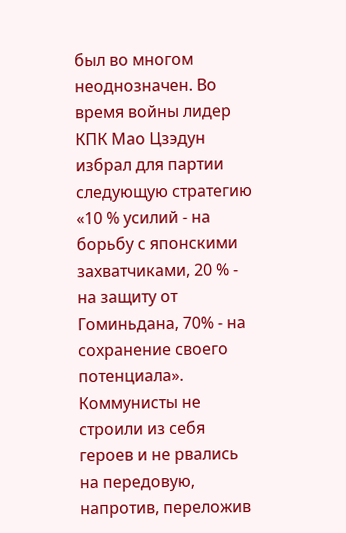был во многом неоднозначен. Во время войны лидер КПК Мао Цзэдун избрал для партии следующую стратегию «10 % усилий - на борьбу с японскими захватчиками, 20 % - на защиту от Гоминьдана, 70% - на сохранение своего потенциала». Коммунисты не строили из себя героев и не рвались на передовую, напротив, переложив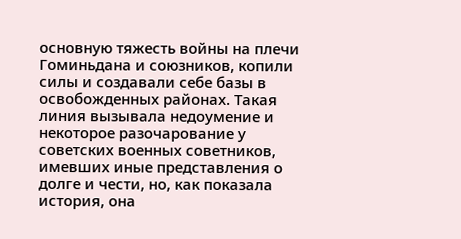основную тяжесть войны на плечи Гоминьдана и союзников, копили силы и создавали себе базы в освобожденных районах. Такая линия вызывала недоумение и некоторое разочарование у советских военных советников, имевших иные представления о долге и чести, но, как показала история, она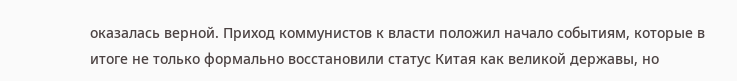оказалась верной. Приход коммунистов к власти положил начало событиям, которые в итоге не только формально восстановили статус Китая как великой державы, но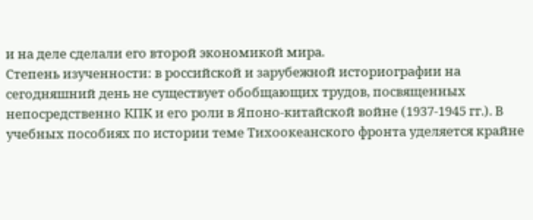и на деле сделали его второй экономикой мира.
Степень изученности: в российской и зарубежной историографии на сегодняшний день не существует обобщающих трудов, посвященных непосредственно КПК и его роли в Японо-китайской войне (1937-1945 гг.). В учебных пособиях по истории теме Тихоокеанского фронта уделяется крайне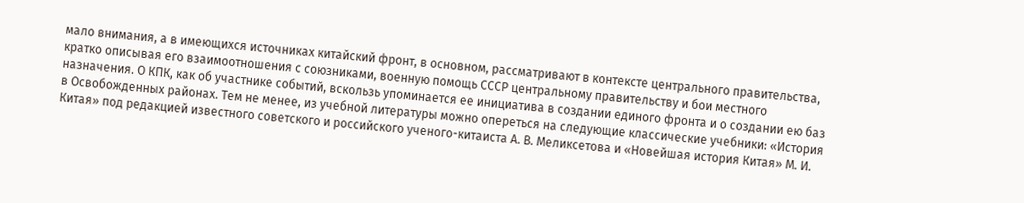мало внимания, а в имеющихся источниках китайский фронт, в основном, рассматривают в контексте центрального правительства, кратко описывая его взаимоотношения с союзниками, военную помощь СССР центральному правительству и бои местного назначения. О КПК, как об участнике событий, вскользь упоминается ее инициатива в создании единого фронта и о создании ею баз в Освобожденных районах. Тем не менее, из учебной литературы можно опереться на следующие классические учебники: «История Китая» под редакцией известного советского и российского ученого-китаиста А. В. Меликсетова и «Новейшая история Китая» М. И.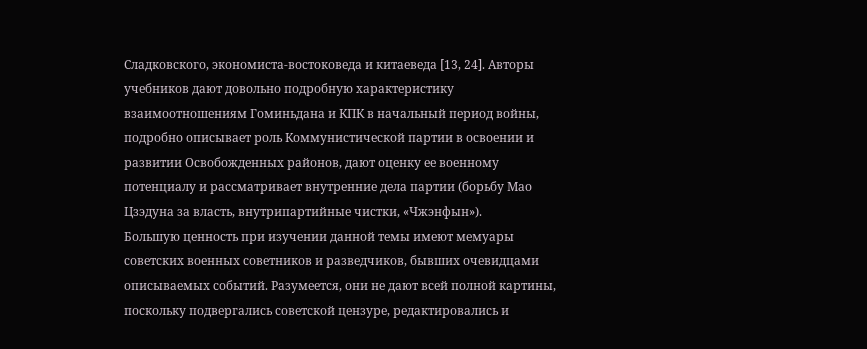Сладковского, экономиста-востоковеда и китаеведа [13, 24]. Авторы учебников дают довольно подробную характеристику взаимоотношениям Гоминьдана и КПК в начальный период войны, подробно описывает роль Коммунистической партии в освоении и развитии Освобожденных районов, дают оценку ее военному потенциалу и рассматривает внутренние дела партии (борьбу Мао Цзэдуна за власть, внутрипартийные чистки, «Чжэнфын»).
Большую ценность при изучении данной темы имеют мемуары советских военных советников и разведчиков, бывших очевидцами описываемых событий. Разумеется, они не дают всей полной картины, поскольку подвергались советской цензуре, редактировались и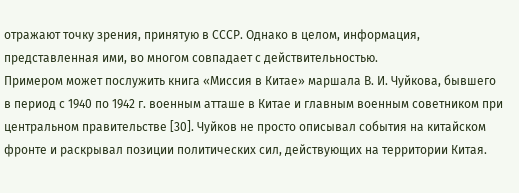отражают точку зрения, принятую в СССР. Однако в целом, информация, представленная ими, во многом совпадает с действительностью.
Примером может послужить книга «Миссия в Китае» маршала В. И. Чуйкова, бывшего в период с 1940 по 1942 г. военным атташе в Китае и главным военным советником при центральном правительстве [30]. Чуйков не просто описывал события на китайском фронте и раскрывал позиции политических сил, действующих на территории Китая.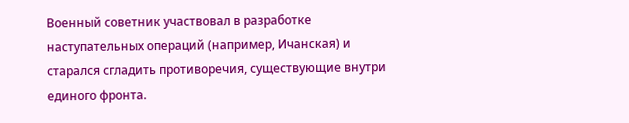Военный советник участвовал в разработке наступательных операций (например, Ичанская) и старался сгладить противоречия, существующие внутри единого фронта.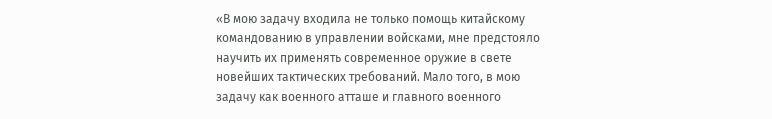«В мою задачу входила не только помощь китайскому командованию в управлении войсками, мне предстояло научить их применять современное оружие в свете новейших тактических требований. Мало того, в мою задачу как военного атташе и главного военного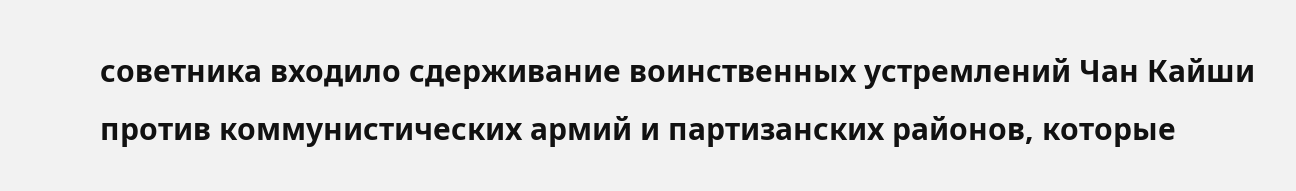советника входило сдерживание воинственных устремлений Чан Кайши против коммунистических армий и партизанских районов, которые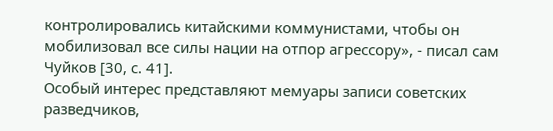контролировались китайскими коммунистами, чтобы он мобилизовал все силы нации на отпор агрессору», - писал сам Чуйков [30, с. 41].
Особый интерес представляют мемуары записи советских разведчиков,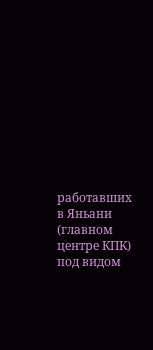работавших в Яньани (главном центре КПК) под видом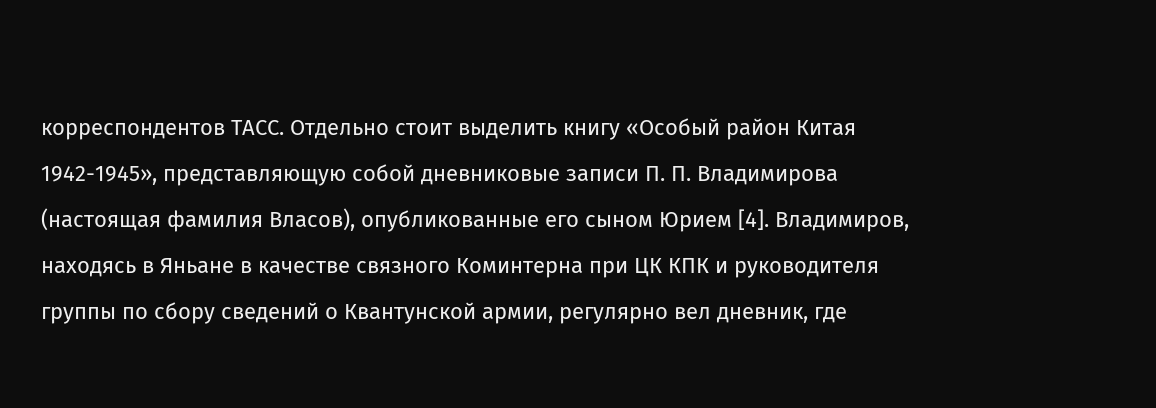корреспондентов ТАСС. Отдельно стоит выделить книгу «Особый район Китая 1942-1945», представляющую собой дневниковые записи П. П. Владимирова (настоящая фамилия Власов), опубликованные его сыном Юрием [4]. Владимиров, находясь в Яньане в качестве связного Коминтерна при ЦК КПК и руководителя группы по сбору сведений о Квантунской армии, регулярно вел дневник, где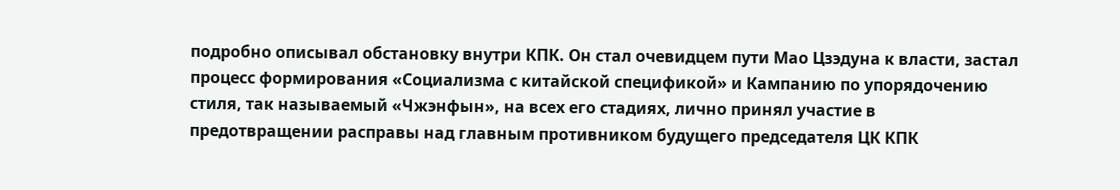подробно описывал обстановку внутри КПК. Он стал очевидцем пути Мао Цзэдуна к власти, застал процесс формирования «Социализма с китайской спецификой» и Кампанию по упорядочению стиля, так называемый «Чжэнфын», на всех его стадиях, лично принял участие в предотвращении расправы над главным противником будущего председателя ЦК КПК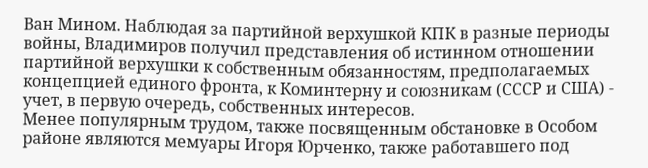Ван Мином. Наблюдая за партийной верхушкой КПК в разные периоды войны, Владимиров получил представления об истинном отношении партийной верхушки к собственным обязанностям, предполагаемых концепцией единого фронта, к Коминтерну и союзникам (СССР и США) - учет, в первую очередь, собственных интересов.
Менее популярным трудом, также посвященным обстановке в Особом районе являются мемуары Игоря Юрченко, также работавшего под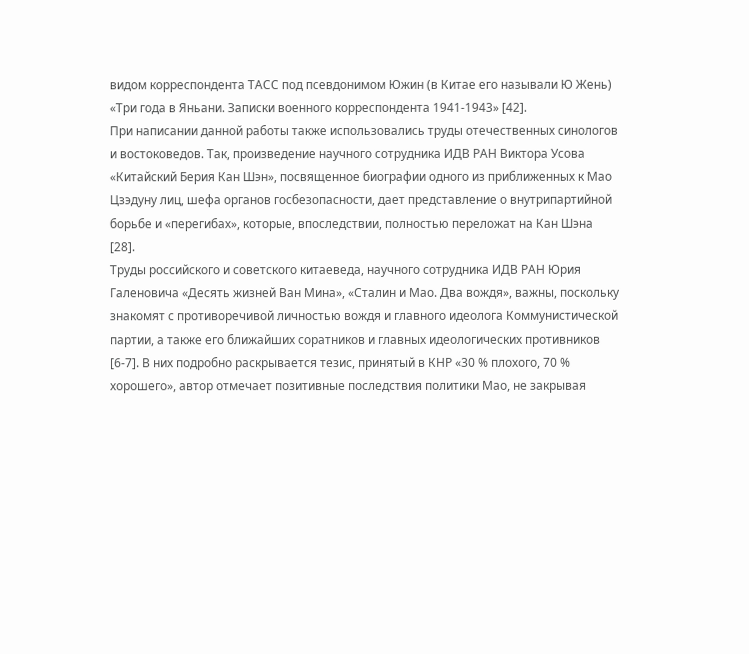видом корреспондента ТАСС под псевдонимом Южин (в Китае его называли Ю Жень) «Три года в Яньани. Записки военного корреспондента 1941-1943» [42].
При написании данной работы также использовались труды отечественных синологов и востоковедов. Так, произведение научного сотрудника ИДВ РАН Виктора Усова «Китайский Берия Кан Шэн», посвященное биографии одного из приближенных к Мао Цзэдуну лиц, шефа органов госбезопасности, дает представление о внутрипартийной борьбе и «перегибах», которые, впоследствии, полностью переложат на Кан Шэна [28].
Труды российского и советского китаеведа, научного сотрудника ИДВ РАН Юрия Галеновича «Десять жизней Ван Мина», «Сталин и Мао. Два вождя», важны, поскольку знакомят с противоречивой личностью вождя и главного идеолога Коммунистической партии, а также его ближайших соратников и главных идеологических противников [6-7]. В них подробно раскрывается тезис, принятый в КНР «30 % плохого, 70 % хорошего», автор отмечает позитивные последствия политики Мао, не закрывая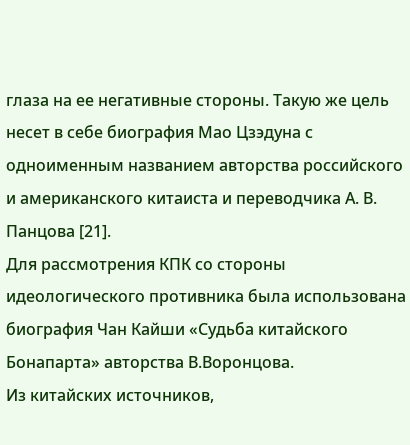глаза на ее негативные стороны. Такую же цель несет в себе биография Мао Цзэдуна с одноименным названием авторства российского и американского китаиста и переводчика А. В. Панцова [21].
Для рассмотрения КПК со стороны идеологического противника была использована биография Чан Кайши «Судьба китайского Бонапарта» авторства В.Воронцова.
Из китайских источников,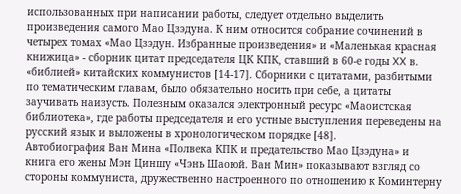использованных при написании работы, следует отдельно выделить произведения самого Мао Цзэдуна. К ним относится собрание сочинений в четырех томах «Мао Цзэдун. Избранные произведения» и «Маленькая красная книжица» - сборник цитат председателя ЦК КПК, ставший в 60-е годы XX в. «библией» китайских коммунистов [14-17]. Сборники с цитатами, разбитыми по тематическим главам, было обязательно носить при себе, а цитаты заучивать наизусть. Полезным оказался электронный ресурс «Маоистская библиотека», где работы председателя и его устные выступления переведены на русский язык и выложены в хронологическом порядке [48].
Автобиография Ван Мина «Полвека КПК и предательство Мао Цзэдуна» и книга его жены Мэн Циншу «Чэнь Шаоюй. Ван Мин» показывают взгляд со стороны коммуниста, дружественно настроенного по отношению к Коминтерну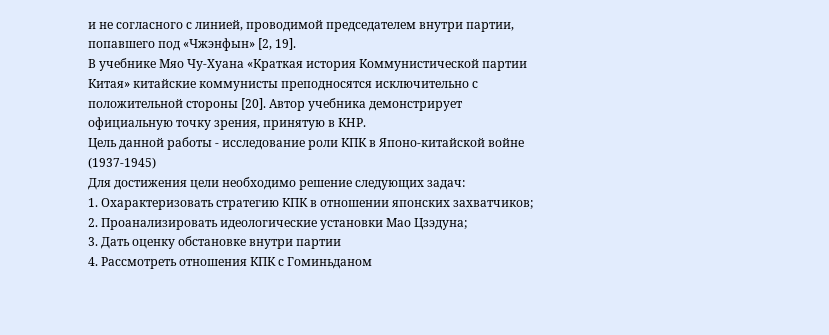и не согласного с линией, проводимой председателем внутри партии, попавшего под «Чжэнфын» [2, 19].
В учебнике Мяо Чу-Хуана «Краткая история Коммунистической партии Китая» китайские коммунисты преподносятся исключительно с положительной стороны [20]. Автор учебника демонстрирует официальную точку зрения, принятую в КНР.
Цель данной работы - исследование роли КПК в Японо-китайской войне (1937-1945)
Для достижения цели необходимо решение следующих задач:
1. Охарактеризовать стратегию КПК в отношении японских захватчиков;
2. Проанализировать идеологические установки Мао Цзэдуна;
3. Дать оценку обстановке внутри партии
4. Рассмотреть отношения КПК с Гоминьданом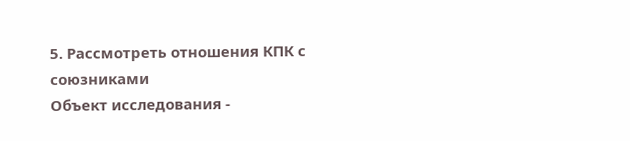5. Рассмотреть отношения КПК с союзниками
Объект исследования -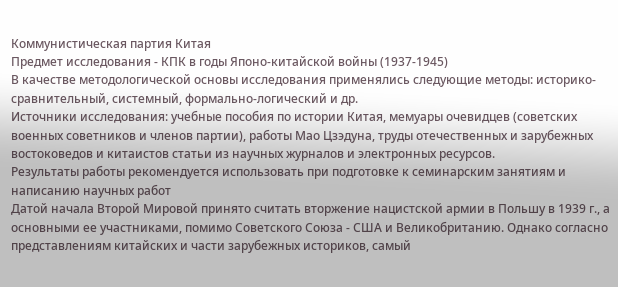Коммунистическая партия Китая
Предмет исследования - КПК в годы Японо-китайской войны (1937-1945)
В качестве методологической основы исследования применялись следующие методы: историко-сравнительный, системный, формально-логический и др.
Источники исследования: учебные пособия по истории Китая, мемуары очевидцев (советских военных советников и членов партии), работы Мао Цзэдуна, труды отечественных и зарубежных востоковедов и китаистов статьи из научных журналов и электронных ресурсов.
Результаты работы рекомендуется использовать при подготовке к семинарским занятиям и написанию научных работ
Датой начала Второй Мировой принято считать вторжение нацистской армии в Польшу в 1939 г., а основными ее участниками, помимо Советского Союза - США и Великобританию. Однако согласно представлениям китайских и части зарубежных историков, самый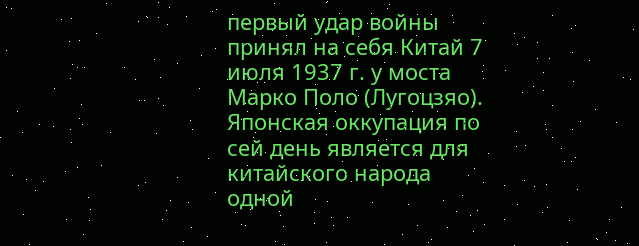первый удар войны принял на себя Китай 7 июля 1937 г. у моста Марко Поло (Лугоцзяо). Японская оккупация по сей день является для китайского народа одной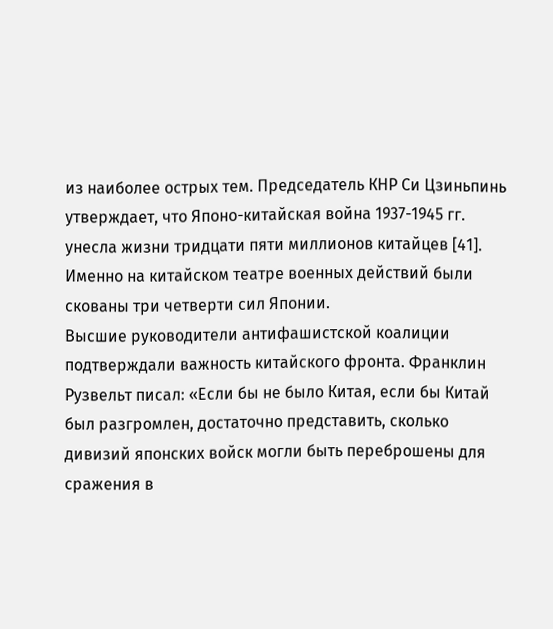из наиболее острых тем. Председатель КНР Си Цзиньпинь утверждает, что Японо-китайская война 1937-1945 гг. унесла жизни тридцати пяти миллионов китайцев [41]. Именно на китайском театре военных действий были скованы три четверти сил Японии.
Высшие руководители антифашистской коалиции подтверждали важность китайского фронта. Франклин Рузвельт писал: «Если бы не было Китая, если бы Китай был разгромлен, достаточно представить, сколько дивизий японских войск могли быть переброшены для сражения в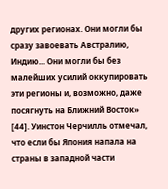других регионах. Они могли бы сразу завоевать Австралию, Индию... Они могли бы без малейших усилий оккупировать эти регионы и, возможно, даже посягнуть на Ближний Восток» [44]. Уинстон Черчилль отмечал, что если бы Япония напала на страны в западной части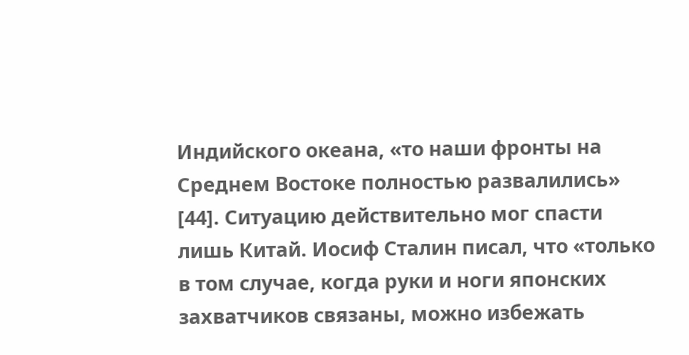Индийского океана, «то наши фронты на Среднем Востоке полностью развалились» [44]. Ситуацию действительно мог спасти лишь Китай. Иосиф Сталин писал, что «только в том случае, когда руки и ноги японских захватчиков связаны, можно избежать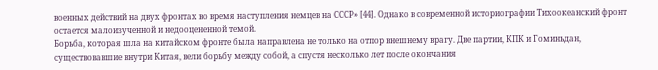военных действий на двух фронтах во время наступления немцев на СССР» [44]. Однако в современной историографии Тихоокеанский фронт остается малоизученной и недооцененной темой.
Борьба, которая шла на китайском фронте была направлена не только на отпор внешнему врагу. Две партии, КПК и Гоминьдан, существовавшие внутри Китая, вели борьбу между собой, а спустя несколько лет после окончания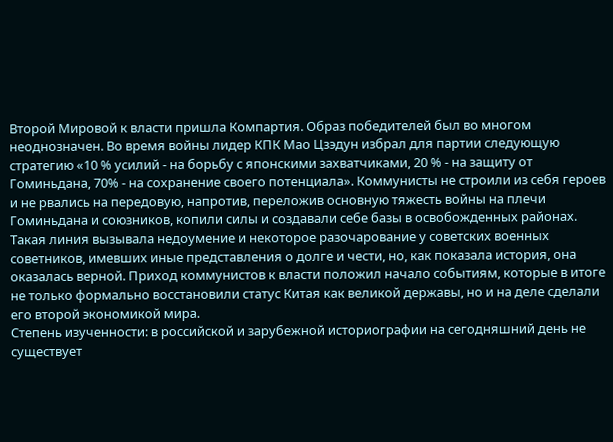Второй Мировой к власти пришла Компартия. Образ победителей был во многом неоднозначен. Во время войны лидер КПК Мао Цзэдун избрал для партии следующую стратегию «10 % усилий - на борьбу с японскими захватчиками, 20 % - на защиту от Гоминьдана, 70% - на сохранение своего потенциала». Коммунисты не строили из себя героев и не рвались на передовую, напротив, переложив основную тяжесть войны на плечи Гоминьдана и союзников, копили силы и создавали себе базы в освобожденных районах. Такая линия вызывала недоумение и некоторое разочарование у советских военных советников, имевших иные представления о долге и чести, но, как показала история, она оказалась верной. Приход коммунистов к власти положил начало событиям, которые в итоге не только формально восстановили статус Китая как великой державы, но и на деле сделали его второй экономикой мира.
Степень изученности: в российской и зарубежной историографии на сегодняшний день не существует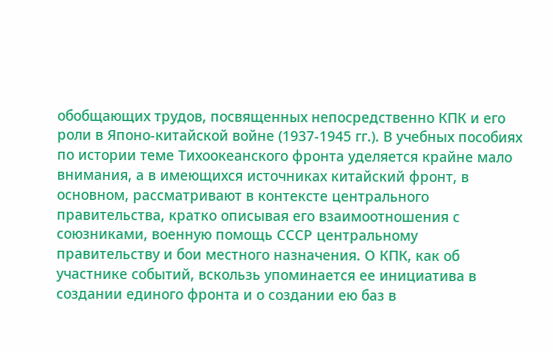обобщающих трудов, посвященных непосредственно КПК и его роли в Японо-китайской войне (1937-1945 гг.). В учебных пособиях по истории теме Тихоокеанского фронта уделяется крайне мало внимания, а в имеющихся источниках китайский фронт, в основном, рассматривают в контексте центрального правительства, кратко описывая его взаимоотношения с союзниками, военную помощь СССР центральному правительству и бои местного назначения. О КПК, как об участнике событий, вскользь упоминается ее инициатива в создании единого фронта и о создании ею баз в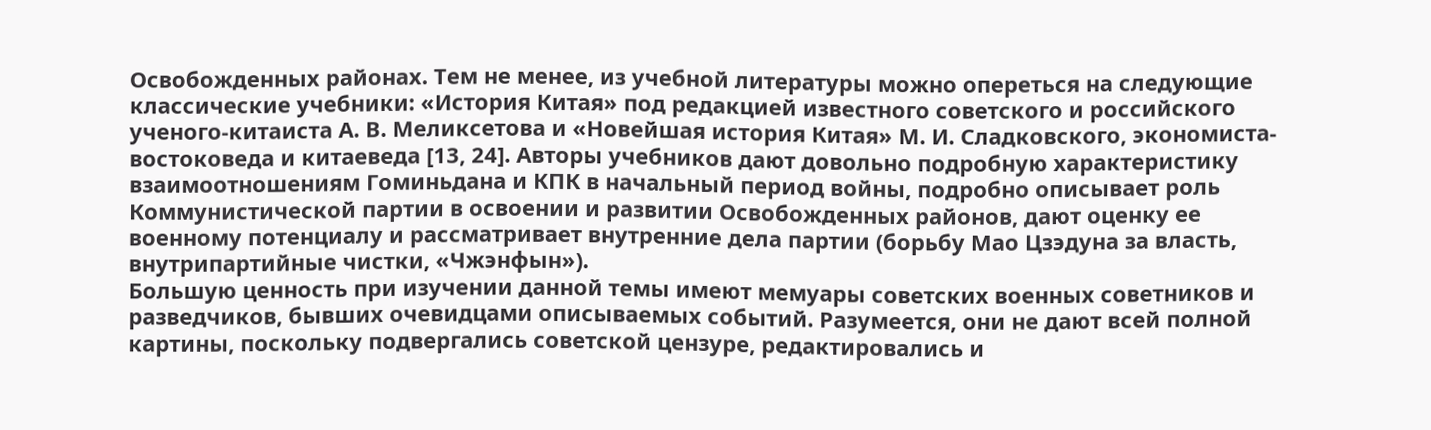Освобожденных районах. Тем не менее, из учебной литературы можно опереться на следующие классические учебники: «История Китая» под редакцией известного советского и российского ученого-китаиста А. В. Меликсетова и «Новейшая история Китая» М. И. Сладковского, экономиста-востоковеда и китаеведа [13, 24]. Авторы учебников дают довольно подробную характеристику взаимоотношениям Гоминьдана и КПК в начальный период войны, подробно описывает роль Коммунистической партии в освоении и развитии Освобожденных районов, дают оценку ее военному потенциалу и рассматривает внутренние дела партии (борьбу Мао Цзэдуна за власть, внутрипартийные чистки, «Чжэнфын»).
Большую ценность при изучении данной темы имеют мемуары советских военных советников и разведчиков, бывших очевидцами описываемых событий. Разумеется, они не дают всей полной картины, поскольку подвергались советской цензуре, редактировались и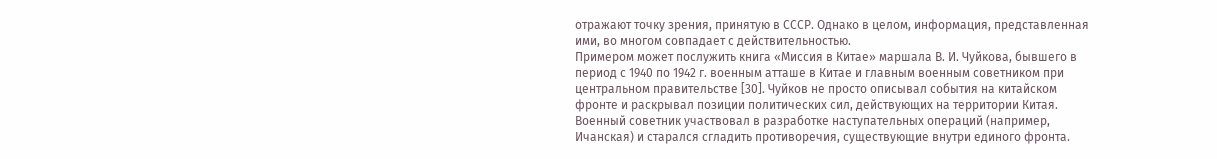отражают точку зрения, принятую в СССР. Однако в целом, информация, представленная ими, во многом совпадает с действительностью.
Примером может послужить книга «Миссия в Китае» маршала В. И. Чуйкова, бывшего в период с 1940 по 1942 г. военным атташе в Китае и главным военным советником при центральном правительстве [30]. Чуйков не просто описывал события на китайском фронте и раскрывал позиции политических сил, действующих на территории Китая. Военный советник участвовал в разработке наступательных операций (например, Ичанская) и старался сгладить противоречия, существующие внутри единого фронта.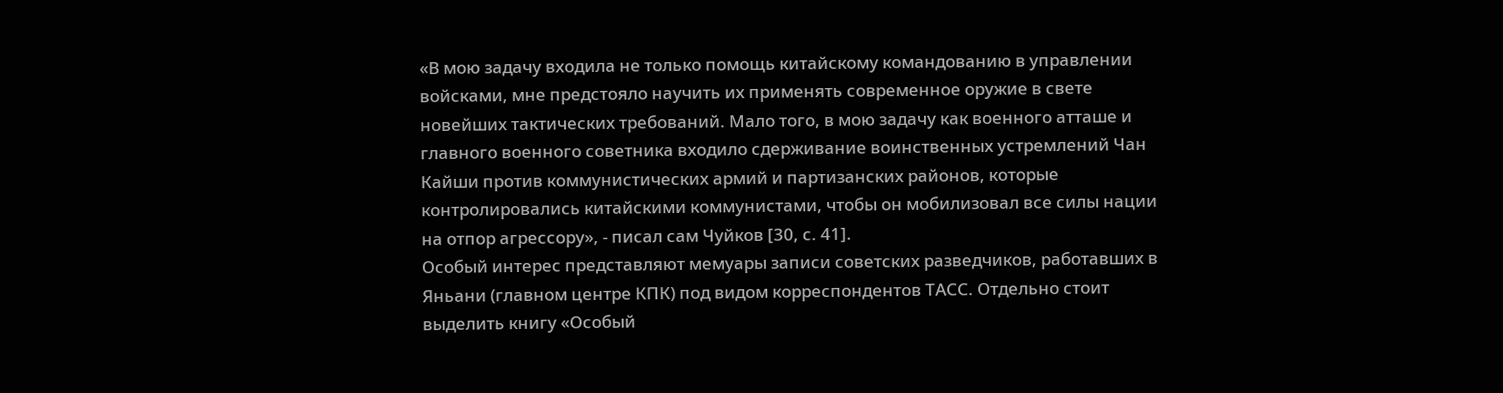«В мою задачу входила не только помощь китайскому командованию в управлении войсками, мне предстояло научить их применять современное оружие в свете новейших тактических требований. Мало того, в мою задачу как военного атташе и главного военного советника входило сдерживание воинственных устремлений Чан Кайши против коммунистических армий и партизанских районов, которые контролировались китайскими коммунистами, чтобы он мобилизовал все силы нации на отпор агрессору», - писал сам Чуйков [30, с. 41].
Особый интерес представляют мемуары записи советских разведчиков, работавших в Яньани (главном центре КПК) под видом корреспондентов ТАСС. Отдельно стоит выделить книгу «Особый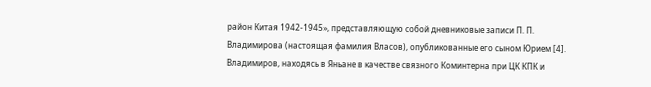район Китая 1942-1945», представляющую собой дневниковые записи П. П. Владимирова (настоящая фамилия Власов), опубликованные его сыном Юрием [4]. Владимиров, находясь в Яньане в качестве связного Коминтерна при ЦК КПК и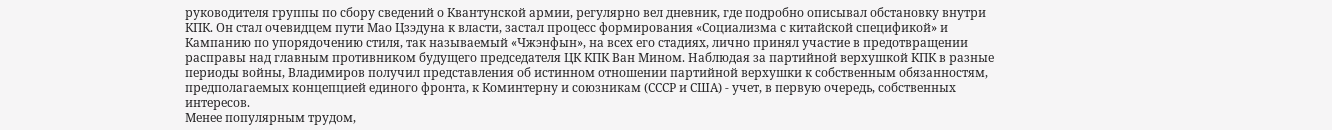руководителя группы по сбору сведений о Квантунской армии, регулярно вел дневник, где подробно описывал обстановку внутри КПК. Он стал очевидцем пути Мао Цзэдуна к власти, застал процесс формирования «Социализма с китайской спецификой» и Кампанию по упорядочению стиля, так называемый «Чжэнфын», на всех его стадиях, лично принял участие в предотвращении расправы над главным противником будущего председателя ЦК КПК Ван Мином. Наблюдая за партийной верхушкой КПК в разные периоды войны, Владимиров получил представления об истинном отношении партийной верхушки к собственным обязанностям, предполагаемых концепцией единого фронта, к Коминтерну и союзникам (СССР и США) - учет, в первую очередь, собственных интересов.
Менее популярным трудом,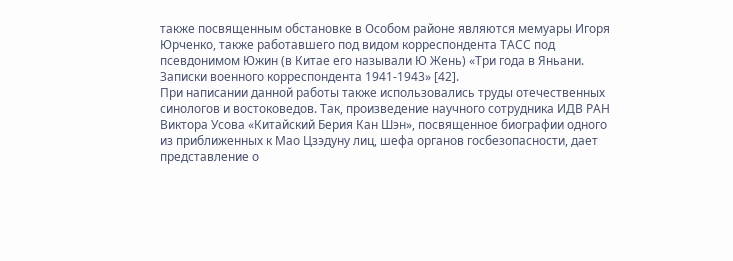также посвященным обстановке в Особом районе являются мемуары Игоря Юрченко, также работавшего под видом корреспондента ТАСС под псевдонимом Южин (в Китае его называли Ю Жень) «Три года в Яньани. Записки военного корреспондента 1941-1943» [42].
При написании данной работы также использовались труды отечественных синологов и востоковедов. Так, произведение научного сотрудника ИДВ РАН Виктора Усова «Китайский Берия Кан Шэн», посвященное биографии одного из приближенных к Мао Цзэдуну лиц, шефа органов госбезопасности, дает представление о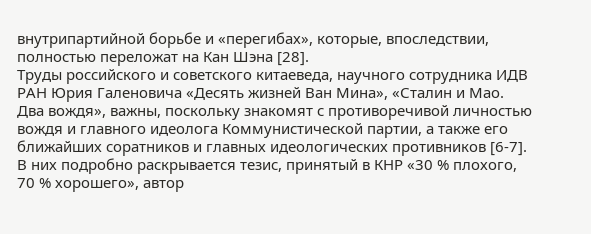внутрипартийной борьбе и «перегибах», которые, впоследствии, полностью переложат на Кан Шэна [28].
Труды российского и советского китаеведа, научного сотрудника ИДВ РАН Юрия Галеновича «Десять жизней Ван Мина», «Сталин и Мао. Два вождя», важны, поскольку знакомят с противоречивой личностью вождя и главного идеолога Коммунистической партии, а также его ближайших соратников и главных идеологических противников [6-7]. В них подробно раскрывается тезис, принятый в КНР «30 % плохого, 70 % хорошего», автор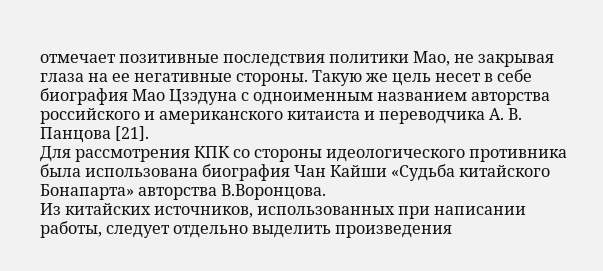отмечает позитивные последствия политики Мао, не закрывая глаза на ее негативные стороны. Такую же цель несет в себе биография Мао Цзэдуна с одноименным названием авторства российского и американского китаиста и переводчика А. В. Панцова [21].
Для рассмотрения КПК со стороны идеологического противника была использована биография Чан Кайши «Судьба китайского Бонапарта» авторства В.Воронцова.
Из китайских источников, использованных при написании работы, следует отдельно выделить произведения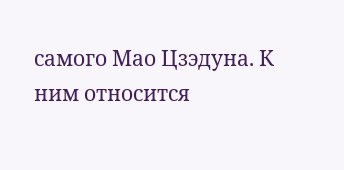самого Мао Цзэдуна. К ним относится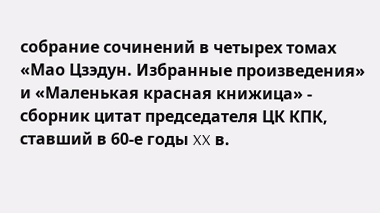собрание сочинений в четырех томах «Мао Цзэдун. Избранные произведения» и «Маленькая красная книжица» - сборник цитат председателя ЦК КПК, ставший в 60-е годы XX в.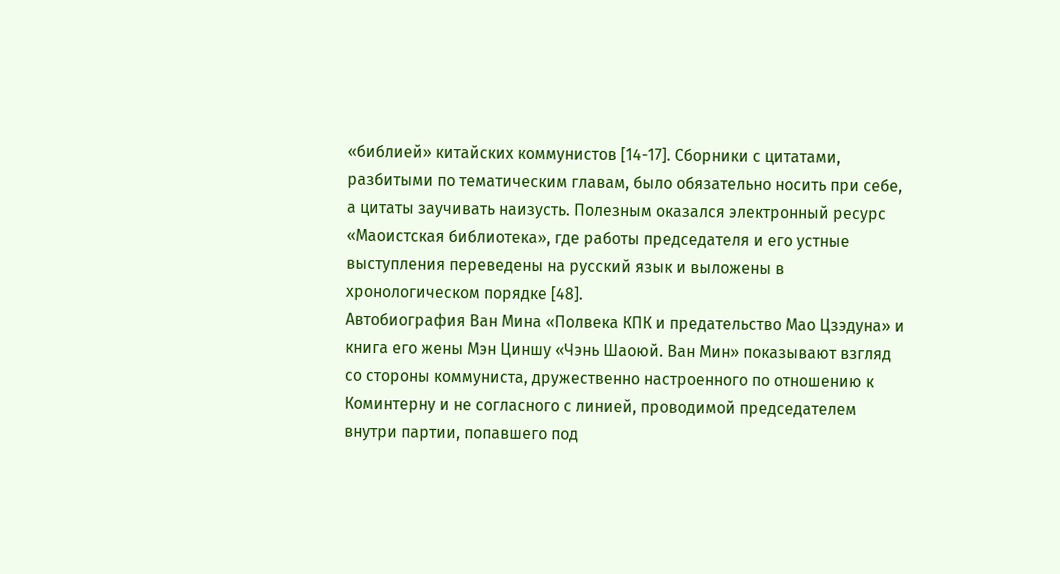«библией» китайских коммунистов [14-17]. Сборники с цитатами, разбитыми по тематическим главам, было обязательно носить при себе, а цитаты заучивать наизусть. Полезным оказался электронный ресурс «Маоистская библиотека», где работы председателя и его устные выступления переведены на русский язык и выложены в хронологическом порядке [48].
Автобиография Ван Мина «Полвека КПК и предательство Мао Цзэдуна» и книга его жены Мэн Циншу «Чэнь Шаоюй. Ван Мин» показывают взгляд со стороны коммуниста, дружественно настроенного по отношению к Коминтерну и не согласного с линией, проводимой председателем внутри партии, попавшего под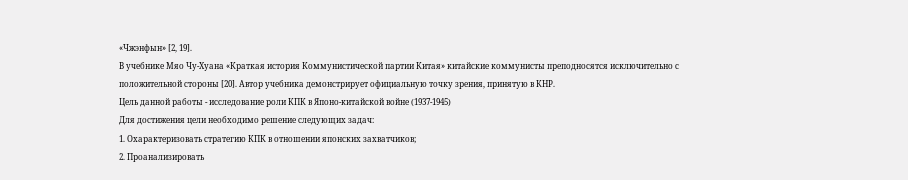«Чжэнфын» [2, 19].
В учебнике Мяо Чу-Хуана «Краткая история Коммунистической партии Китая» китайские коммунисты преподносятся исключительно с положительной стороны [20]. Автор учебника демонстрирует официальную точку зрения, принятую в КНР.
Цель данной работы - исследование роли КПК в Японо-китайской войне (1937-1945)
Для достижения цели необходимо решение следующих задач:
1. Охарактеризовать стратегию КПК в отношении японских захватчиков;
2. Проанализировать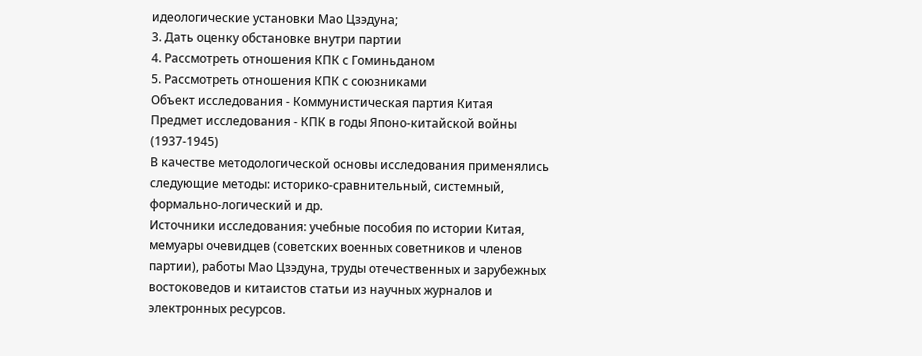идеологические установки Мао Цзэдуна;
3. Дать оценку обстановке внутри партии
4. Рассмотреть отношения КПК с Гоминьданом
5. Рассмотреть отношения КПК с союзниками
Объект исследования - Коммунистическая партия Китая
Предмет исследования - КПК в годы Японо-китайской войны (1937-1945)
В качестве методологической основы исследования применялись следующие методы: историко-сравнительный, системный, формально-логический и др.
Источники исследования: учебные пособия по истории Китая, мемуары очевидцев (советских военных советников и членов партии), работы Мао Цзэдуна, труды отечественных и зарубежных востоковедов и китаистов статьи из научных журналов и электронных ресурсов.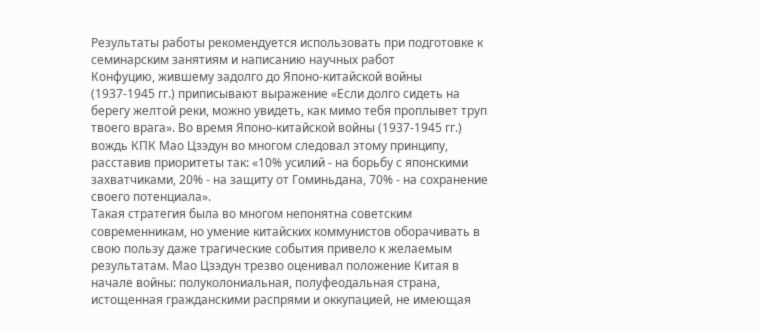Результаты работы рекомендуется использовать при подготовке к семинарским занятиям и написанию научных работ
Конфуцию, жившему задолго до Японо-китайской войны (1937-1945 гг.) приписывают выражение «Если долго сидеть на берегу желтой реки, можно увидеть, как мимо тебя проплывет труп твоего врага». Во время Японо-китайской войны (1937-1945 гг.) вождь КПК Мао Цзэдун во многом следовал этому принципу, расставив приоритеты так: «10% усилий - на борьбу с японскими захватчиками, 20% - на защиту от Гоминьдана, 70% - на сохранение своего потенциала».
Такая стратегия была во многом непонятна советским современникам, но умение китайских коммунистов оборачивать в свою пользу даже трагические события привело к желаемым результатам. Мао Цзэдун трезво оценивал положение Китая в начале войны: полуколониальная, полуфеодальная страна, истощенная гражданскими распрями и оккупацией, не имеющая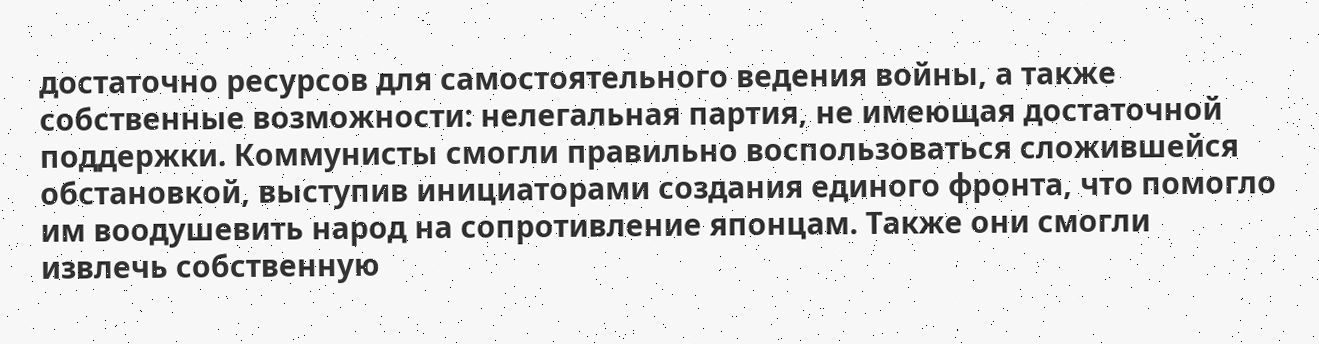достаточно ресурсов для самостоятельного ведения войны, а также собственные возможности: нелегальная партия, не имеющая достаточной поддержки. Коммунисты смогли правильно воспользоваться сложившейся обстановкой, выступив инициаторами создания единого фронта, что помогло им воодушевить народ на сопротивление японцам. Также они смогли извлечь собственную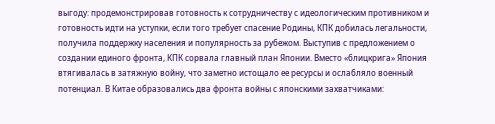выгоду: продемонстрировав готовность к сотрудничеству с идеологическим противником и готовность идти на уступки, если того требует спасение Родины, КПК добилась легальности, получила поддержку населения и популярность за рубежом. Выступив с предложением о создании единого фронта, КПК сорвала главный план Японии. Вместо «блицкрига» Япония втягивалась в затяжную войну, что заметно истощало ее ресурсы и ослабляло военный потенциал. В Китае образовались два фронта войны с японскими захватчиками: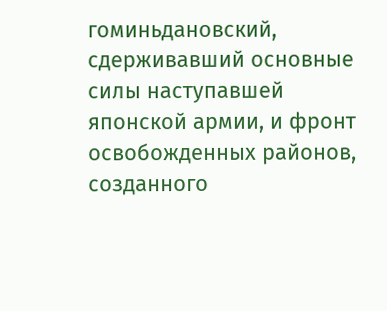гоминьдановский, сдерживавший основные силы наступавшей японской армии, и фронт освобожденных районов, созданного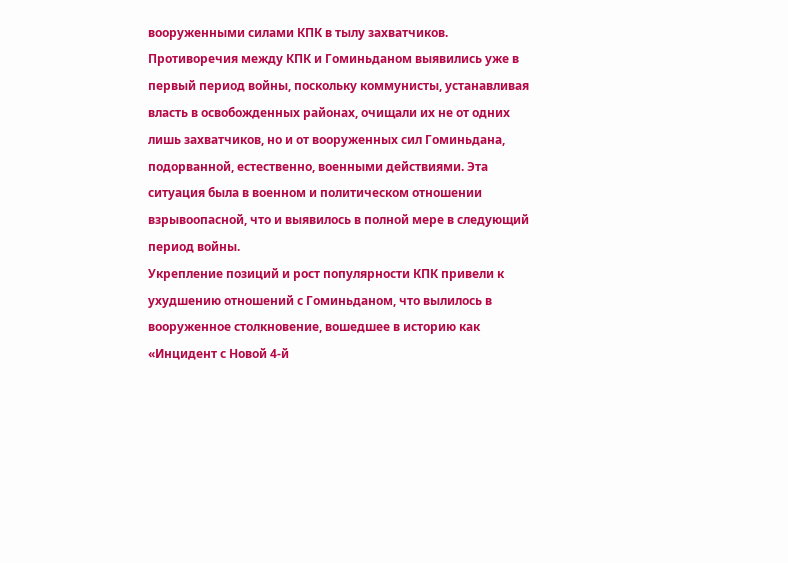вооруженными силами КПК в тылу захватчиков. Противоречия между КПК и Гоминьданом выявились уже в первый период войны, поскольку коммунисты, устанавливая власть в освобожденных районах, очищали их не от одних лишь захватчиков, но и от вооруженных сил Гоминьдана, подорванной, естественно, военными действиями. Эта ситуация была в военном и политическом отношении взрывоопасной, что и выявилось в полной мере в следующий период войны.
Укрепление позиций и рост популярности КПК привели к ухудшению отношений с Гоминьданом, что вылилось в вооруженное столкновение, вошедшее в историю как «Инцидент с Новой 4-й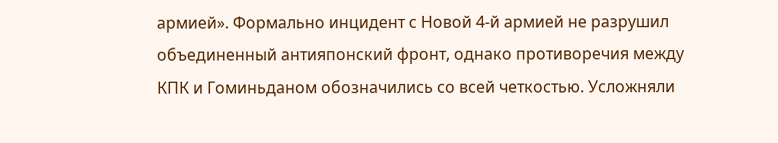армией». Формально инцидент с Новой 4-й армией не разрушил объединенный антияпонский фронт, однако противоречия между КПК и Гоминьданом обозначились со всей четкостью. Усложняли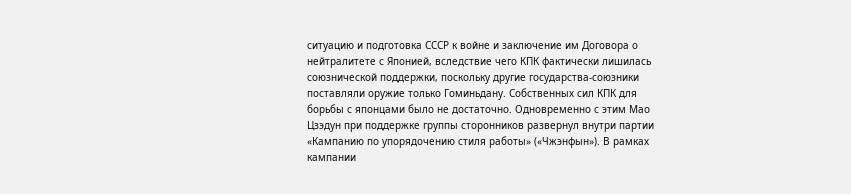ситуацию и подготовка СССР к войне и заключение им Договора о нейтралитете с Японией, вследствие чего КПК фактически лишилась союзнической поддержки, поскольку другие государства-союзники поставляли оружие только Гоминьдану. Собственных сил КПК для борьбы с японцами было не достаточно. Одновременно с этим Мао Цзэдун при поддержке группы сторонников развернул внутри партии «Кампанию по упорядочению стиля работы» («Чжэнфын»). В рамках кампании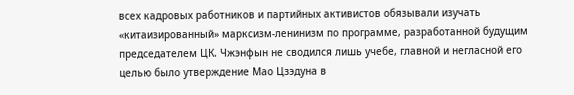всех кадровых работников и партийных активистов обязывали изучать «китаизированный» марксизм-ленинизм по программе, разработанной будущим председателем ЦК. Чжэнфын не сводился лишь учебе, главной и негласной его целью было утверждение Мао Цзэдуна в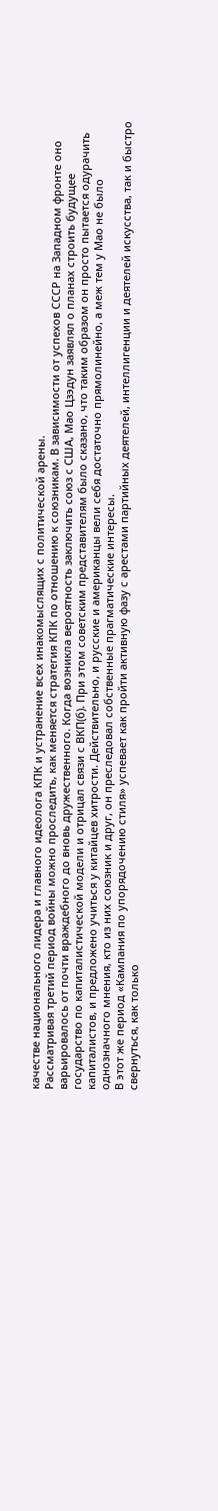качестве национального лидера и главного идеолога КПК и устранение всех инакомыслящих с политической арены.
Рассматривая третий период войны можно проследить, как меняется стратегия КПК по отношению к союзникам. В зависимости от успехов СССР на Западном фронте оно варьировалось от почти враждебного до вновь дружественного. Когда возникла вероятность заключить союз с США, Мао Цзэдун заявлял о планах строить будущее государство по капиталистической модели и отрицал связи с ВКП(б). При этом советским представителям было сказано, что таким образом он просто пытается одурачить капиталистов, и предложено учиться у китайцев хитрости. Действительно, и русские и американцы вели себя достаточно прямолинейно, а меж тем у Мао не было однозначного мнения, кто из них союзник и друг, он преследовал собственные прагматические интересы.
В этот же период «Кампания по упорядочению стиля» успевает как пройти активную фазу с арестами партийных деятелей, интеллигенции и деятелей искусства, так и быстро свернуться, как только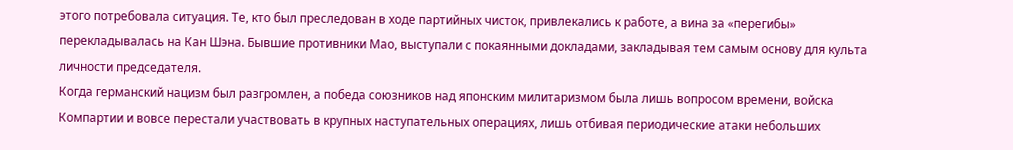этого потребовала ситуация. Те, кто был преследован в ходе партийных чисток, привлекались к работе, а вина за «перегибы» перекладывалась на Кан Шэна. Бывшие противники Мао, выступали с покаянными докладами, закладывая тем самым основу для культа личности председателя.
Когда германский нацизм был разгромлен, а победа союзников над японским милитаризмом была лишь вопросом времени, войска Компартии и вовсе перестали участвовать в крупных наступательных операциях, лишь отбивая периодические атаки небольших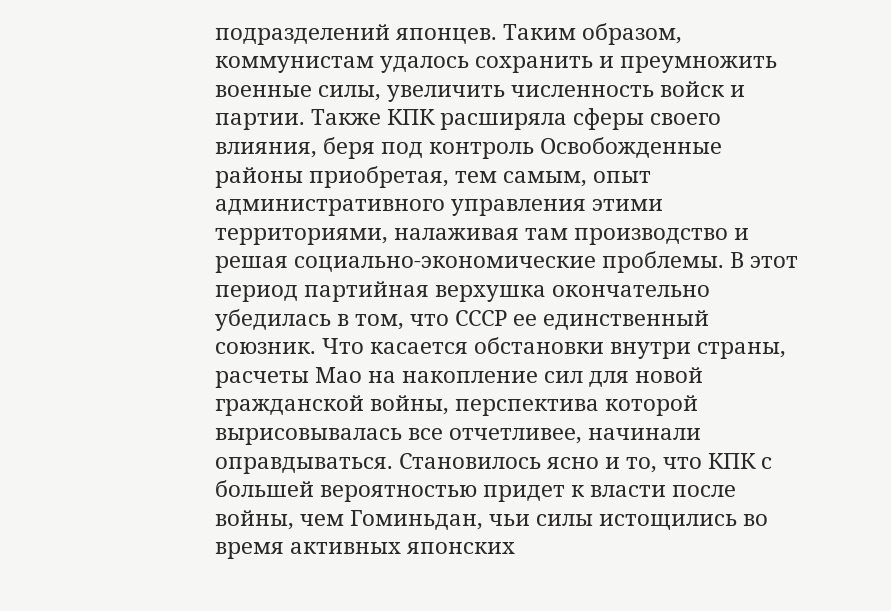подразделений японцев. Таким образом, коммунистам удалось сохранить и преумножить военные силы, увеличить численность войск и партии. Также КПК расширяла сферы своего влияния, беря под контроль Освобожденные районы приобретая, тем самым, опыт административного управления этими территориями, налаживая там производство и решая социально-экономические проблемы. В этот период партийная верхушка окончательно убедилась в том, что СССР ее единственный союзник. Что касается обстановки внутри страны, расчеты Мао на накопление сил для новой гражданской войны, перспектива которой вырисовывалась все отчетливее, начинали оправдываться. Становилось ясно и то, что КПК с большей вероятностью придет к власти после войны, чем Гоминьдан, чьи силы истощились во время активных японских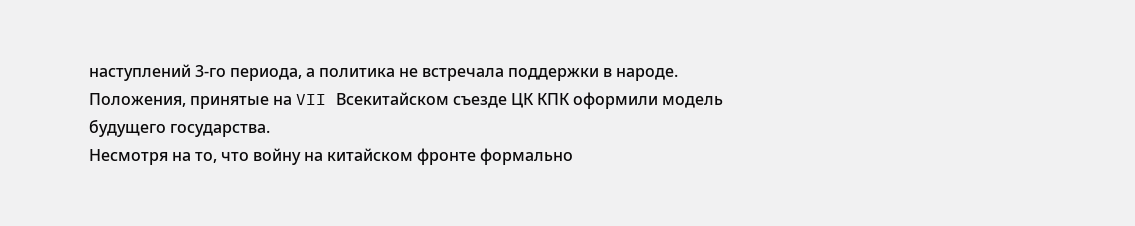наступлений 3-го периода, а политика не встречала поддержки в народе. Положения, принятые на VII Всекитайском съезде ЦК КПК оформили модель будущего государства.
Несмотря на то, что войну на китайском фронте формально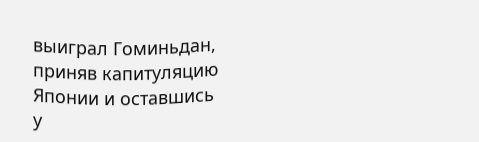выиграл Гоминьдан, приняв капитуляцию Японии и оставшись у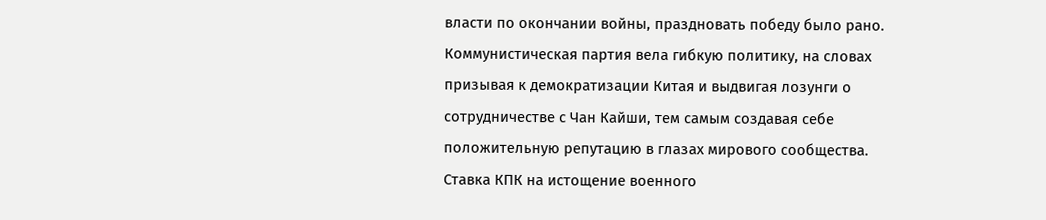власти по окончании войны, праздновать победу было рано. Коммунистическая партия вела гибкую политику, на словах призывая к демократизации Китая и выдвигая лозунги о сотрудничестве с Чан Кайши, тем самым создавая себе положительную репутацию в глазах мирового сообщества. Ставка КПК на истощение военного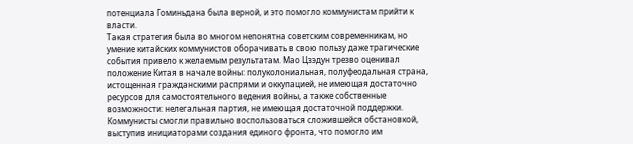потенциала Гоминьдана была верной, и это помогло коммунистам прийти к власти.
Такая стратегия была во многом непонятна советским современникам, но умение китайских коммунистов оборачивать в свою пользу даже трагические события привело к желаемым результатам. Мао Цзэдун трезво оценивал положение Китая в начале войны: полуколониальная, полуфеодальная страна, истощенная гражданскими распрями и оккупацией, не имеющая достаточно ресурсов для самостоятельного ведения войны, а также собственные возможности: нелегальная партия, не имеющая достаточной поддержки. Коммунисты смогли правильно воспользоваться сложившейся обстановкой, выступив инициаторами создания единого фронта, что помогло им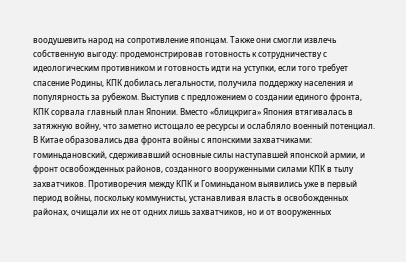воодушевить народ на сопротивление японцам. Также они смогли извлечь собственную выгоду: продемонстрировав готовность к сотрудничеству с идеологическим противником и готовность идти на уступки, если того требует спасение Родины, КПК добилась легальности, получила поддержку населения и популярность за рубежом. Выступив с предложением о создании единого фронта, КПК сорвала главный план Японии. Вместо «блицкрига» Япония втягивалась в затяжную войну, что заметно истощало ее ресурсы и ослабляло военный потенциал. В Китае образовались два фронта войны с японскими захватчиками: гоминьдановский, сдерживавший основные силы наступавшей японской армии, и фронт освобожденных районов, созданного вооруженными силами КПК в тылу захватчиков. Противоречия между КПК и Гоминьданом выявились уже в первый период войны, поскольку коммунисты, устанавливая власть в освобожденных районах, очищали их не от одних лишь захватчиков, но и от вооруженных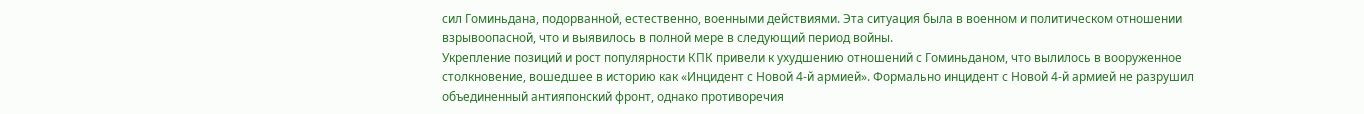сил Гоминьдана, подорванной, естественно, военными действиями. Эта ситуация была в военном и политическом отношении взрывоопасной, что и выявилось в полной мере в следующий период войны.
Укрепление позиций и рост популярности КПК привели к ухудшению отношений с Гоминьданом, что вылилось в вооруженное столкновение, вошедшее в историю как «Инцидент с Новой 4-й армией». Формально инцидент с Новой 4-й армией не разрушил объединенный антияпонский фронт, однако противоречия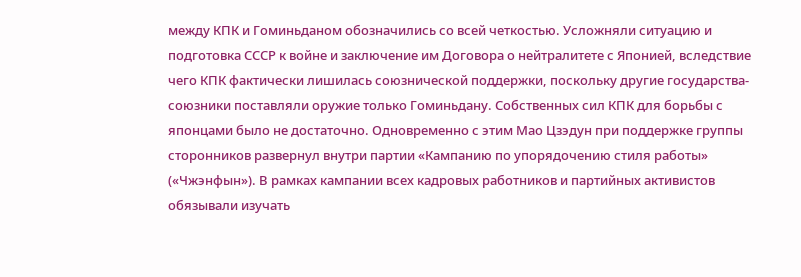между КПК и Гоминьданом обозначились со всей четкостью. Усложняли ситуацию и подготовка СССР к войне и заключение им Договора о нейтралитете с Японией, вследствие чего КПК фактически лишилась союзнической поддержки, поскольку другие государства-союзники поставляли оружие только Гоминьдану. Собственных сил КПК для борьбы с японцами было не достаточно. Одновременно с этим Мао Цзэдун при поддержке группы сторонников развернул внутри партии «Кампанию по упорядочению стиля работы» («Чжэнфын»). В рамках кампании всех кадровых работников и партийных активистов обязывали изучать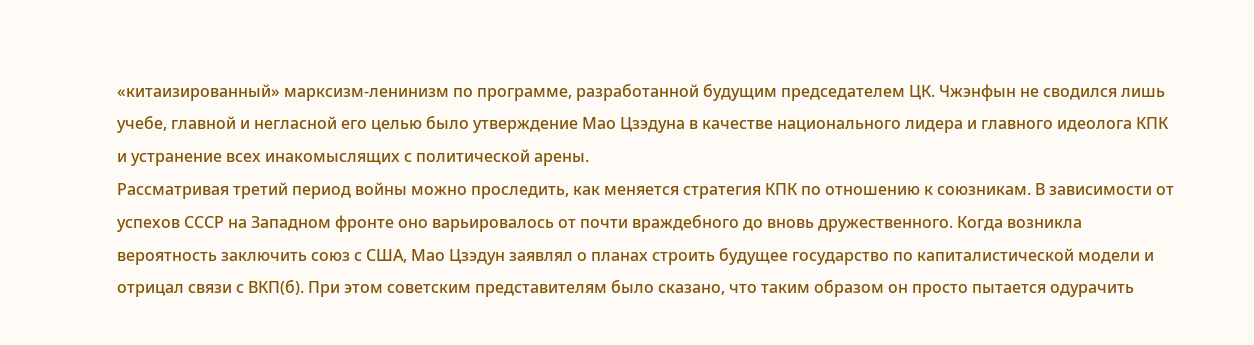«китаизированный» марксизм-ленинизм по программе, разработанной будущим председателем ЦК. Чжэнфын не сводился лишь учебе, главной и негласной его целью было утверждение Мао Цзэдуна в качестве национального лидера и главного идеолога КПК и устранение всех инакомыслящих с политической арены.
Рассматривая третий период войны можно проследить, как меняется стратегия КПК по отношению к союзникам. В зависимости от успехов СССР на Западном фронте оно варьировалось от почти враждебного до вновь дружественного. Когда возникла вероятность заключить союз с США, Мао Цзэдун заявлял о планах строить будущее государство по капиталистической модели и отрицал связи с ВКП(б). При этом советским представителям было сказано, что таким образом он просто пытается одурачить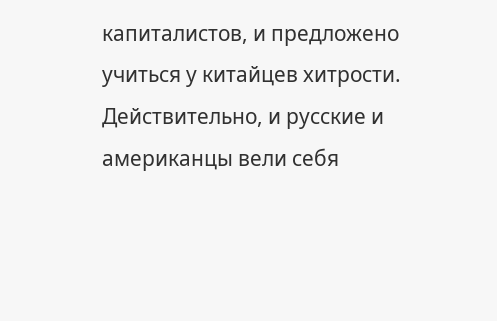капиталистов, и предложено учиться у китайцев хитрости. Действительно, и русские и американцы вели себя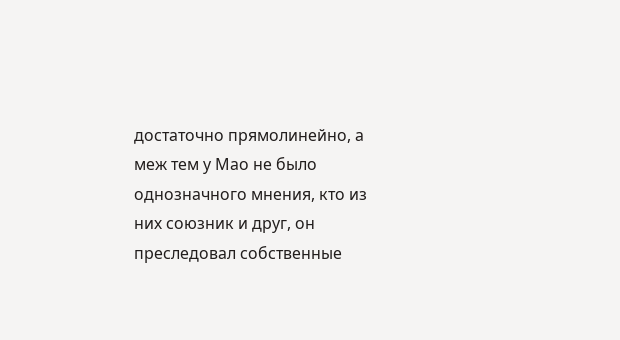достаточно прямолинейно, а меж тем у Мао не было однозначного мнения, кто из них союзник и друг, он преследовал собственные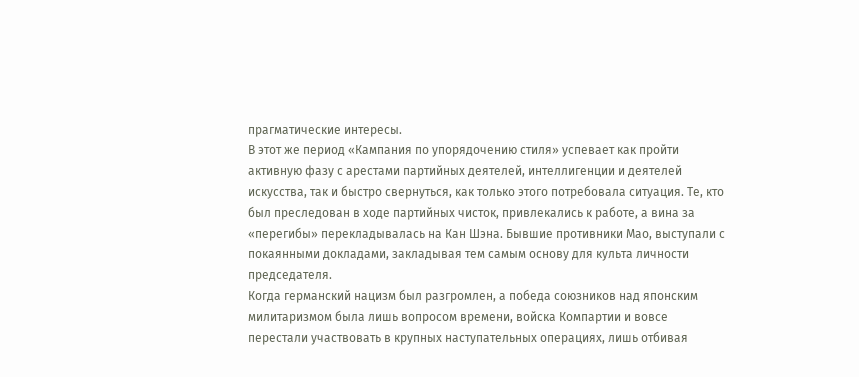прагматические интересы.
В этот же период «Кампания по упорядочению стиля» успевает как пройти активную фазу с арестами партийных деятелей, интеллигенции и деятелей искусства, так и быстро свернуться, как только этого потребовала ситуация. Те, кто был преследован в ходе партийных чисток, привлекались к работе, а вина за «перегибы» перекладывалась на Кан Шэна. Бывшие противники Мао, выступали с покаянными докладами, закладывая тем самым основу для культа личности председателя.
Когда германский нацизм был разгромлен, а победа союзников над японским милитаризмом была лишь вопросом времени, войска Компартии и вовсе перестали участвовать в крупных наступательных операциях, лишь отбивая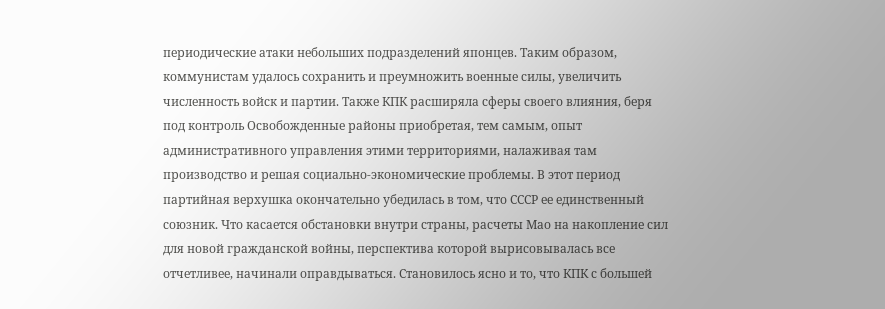периодические атаки небольших подразделений японцев. Таким образом, коммунистам удалось сохранить и преумножить военные силы, увеличить численность войск и партии. Также КПК расширяла сферы своего влияния, беря под контроль Освобожденные районы приобретая, тем самым, опыт административного управления этими территориями, налаживая там производство и решая социально-экономические проблемы. В этот период партийная верхушка окончательно убедилась в том, что СССР ее единственный союзник. Что касается обстановки внутри страны, расчеты Мао на накопление сил для новой гражданской войны, перспектива которой вырисовывалась все отчетливее, начинали оправдываться. Становилось ясно и то, что КПК с большей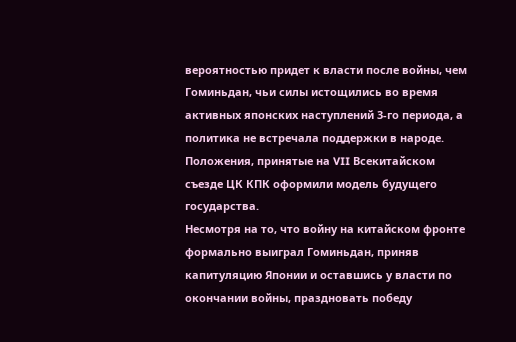вероятностью придет к власти после войны, чем Гоминьдан, чьи силы истощились во время активных японских наступлений 3-го периода, а политика не встречала поддержки в народе. Положения, принятые на VII Всекитайском съезде ЦК КПК оформили модель будущего государства.
Несмотря на то, что войну на китайском фронте формально выиграл Гоминьдан, приняв капитуляцию Японии и оставшись у власти по окончании войны, праздновать победу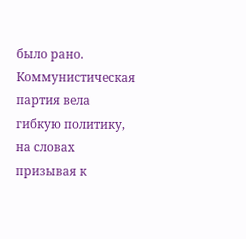было рано. Коммунистическая партия вела гибкую политику, на словах призывая к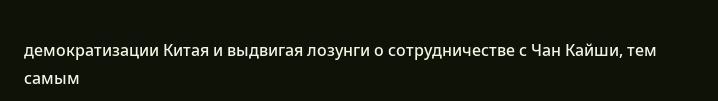демократизации Китая и выдвигая лозунги о сотрудничестве с Чан Кайши, тем самым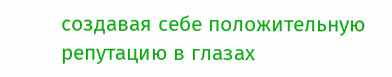создавая себе положительную репутацию в глазах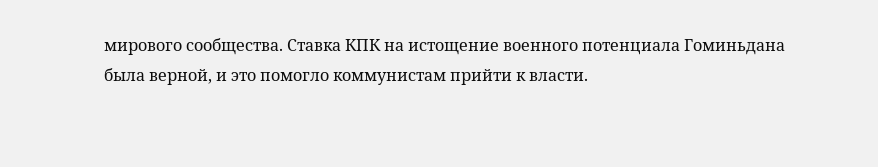мирового сообщества. Ставка КПК на истощение военного потенциала Гоминьдана была верной, и это помогло коммунистам прийти к власти.